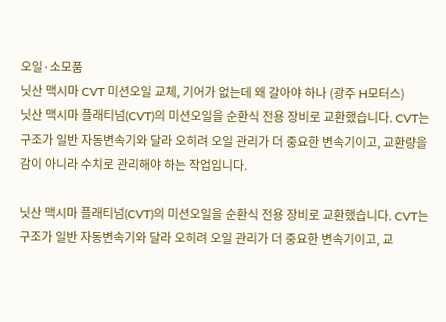오일·소모품
닛산 맥시마 CVT 미션오일 교체, 기어가 없는데 왜 갈아야 하나 (광주 H모터스)
닛산 맥시마 플래티넘(CVT)의 미션오일을 순환식 전용 장비로 교환했습니다. CVT는 구조가 일반 자동변속기와 달라 오히려 오일 관리가 더 중요한 변속기이고, 교환량을 감이 아니라 수치로 관리해야 하는 작업입니다.

닛산 맥시마 플래티넘(CVT)의 미션오일을 순환식 전용 장비로 교환했습니다. CVT는 구조가 일반 자동변속기와 달라 오히려 오일 관리가 더 중요한 변속기이고, 교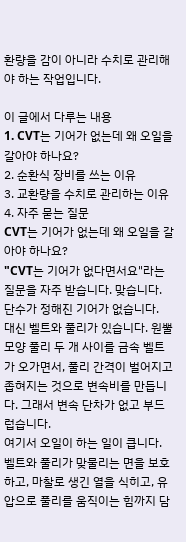환량을 감이 아니라 수치로 관리해야 하는 작업입니다.

이 글에서 다루는 내용
1. CVT는 기어가 없는데 왜 오일을 갈아야 하나요?
2. 순환식 장비를 쓰는 이유
3. 교환량을 수치로 관리하는 이유
4. 자주 묻는 질문
CVT는 기어가 없는데 왜 오일을 갈아야 하나요?
"CVT는 기어가 없다면서요"라는 질문을 자주 받습니다. 맞습니다. 단수가 정해진 기어가 없습니다.
대신 벨트와 풀리가 있습니다. 원뿔 모양 풀리 두 개 사이를 금속 벨트가 오가면서, 풀리 간격이 벌어지고 좁혀지는 것으로 변속비를 만듭니다. 그래서 변속 단차가 없고 부드럽습니다.
여기서 오일이 하는 일이 큽니다. 벨트와 풀리가 맞물리는 면을 보호하고, 마찰로 생긴 열을 식히고, 유압으로 풀리를 움직이는 힘까지 담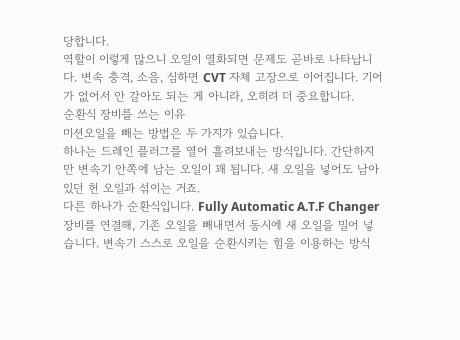당합니다.
역할이 이렇게 많으니 오일이 열화되면 문제도 곧바로 나타납니다. 변속 충격, 소음, 심하면 CVT 자체 고장으로 이어집니다. 기어가 없어서 안 갈아도 되는 게 아니라, 오히려 더 중요합니다.
순환식 장비를 쓰는 이유
미션오일을 빼는 방법은 두 가지가 있습니다.
하나는 드레인 플러그를 열어 흘려보내는 방식입니다. 간단하지만 변속기 안쪽에 남는 오일이 꽤 됩니다. 새 오일을 넣어도 남아 있던 헌 오일과 섞이는 거죠.
다른 하나가 순환식입니다. Fully Automatic A.T.F Changer 장비를 연결해, 기존 오일을 빼내면서 동시에 새 오일을 밀어 넣습니다. 변속기 스스로 오일을 순환시키는 힘을 이용하는 방식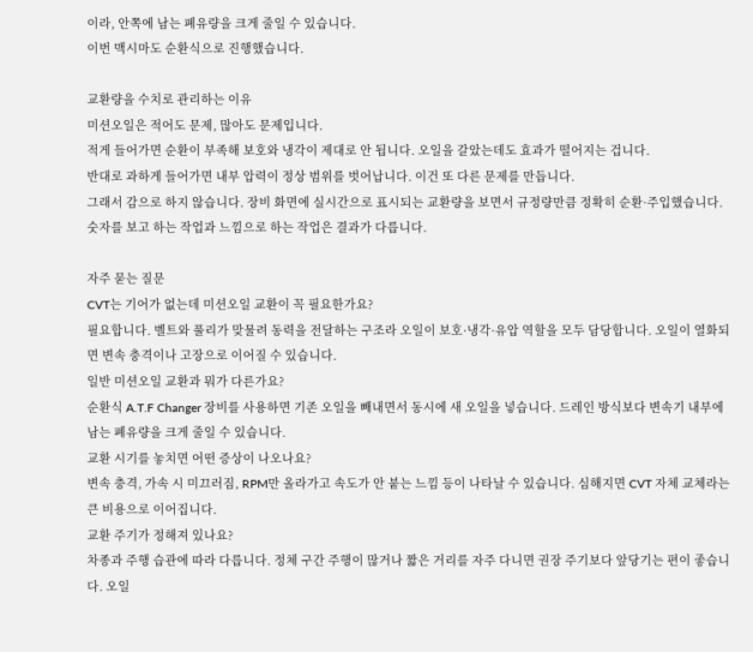이라, 안쪽에 남는 폐유량을 크게 줄일 수 있습니다.
이번 맥시마도 순환식으로 진행했습니다.

교환량을 수치로 관리하는 이유
미션오일은 적어도 문제, 많아도 문제입니다.
적게 들어가면 순환이 부족해 보호와 냉각이 제대로 안 됩니다. 오일을 갈았는데도 효과가 떨어지는 겁니다.
반대로 과하게 들어가면 내부 압력이 정상 범위를 벗어납니다. 이건 또 다른 문제를 만듭니다.
그래서 감으로 하지 않습니다. 장비 화면에 실시간으로 표시되는 교환량을 보면서 규정량만큼 정확히 순환·주입했습니다. 숫자를 보고 하는 작업과 느낌으로 하는 작업은 결과가 다릅니다.

자주 묻는 질문
CVT는 기어가 없는데 미션오일 교환이 꼭 필요한가요?
필요합니다. 벨트와 풀리가 맞물려 동력을 전달하는 구조라 오일이 보호·냉각·유압 역할을 모두 담당합니다. 오일이 열화되면 변속 충격이나 고장으로 이어질 수 있습니다.
일반 미션오일 교환과 뭐가 다른가요?
순환식 A.T.F Changer 장비를 사용하면 기존 오일을 빼내면서 동시에 새 오일을 넣습니다. 드레인 방식보다 변속기 내부에 남는 폐유량을 크게 줄일 수 있습니다.
교환 시기를 놓치면 어떤 증상이 나오나요?
변속 충격, 가속 시 미끄러짐, RPM만 올라가고 속도가 안 붙는 느낌 등이 나타날 수 있습니다. 심해지면 CVT 자체 교체라는 큰 비용으로 이어집니다.
교환 주기가 정해져 있나요?
차종과 주행 습관에 따라 다릅니다. 정체 구간 주행이 많거나 짧은 거리를 자주 다니면 권장 주기보다 앞당기는 편이 좋습니다. 오일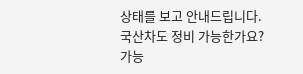상태를 보고 안내드립니다.
국산차도 정비 가능한가요?
가능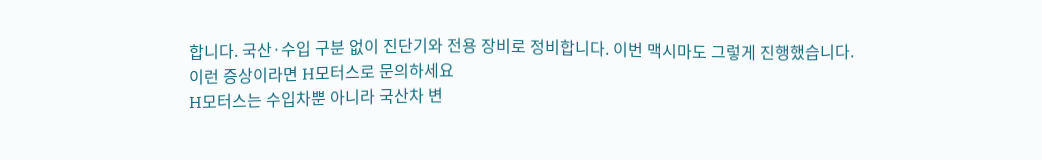합니다. 국산·수입 구분 없이 진단기와 전용 장비로 정비합니다. 이번 맥시마도 그렇게 진행했습니다.
이런 증상이라면 H모터스로 문의하세요
H모터스는 수입차뿐 아니라 국산차 변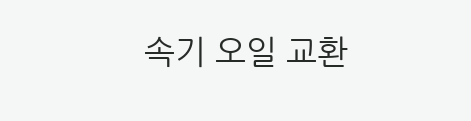속기 오일 교환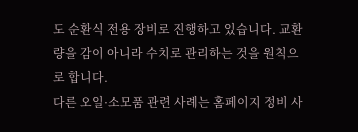도 순환식 전용 장비로 진행하고 있습니다. 교환량을 감이 아니라 수치로 관리하는 것을 원칙으로 합니다.
다른 오일·소모품 관련 사례는 홈페이지 정비 사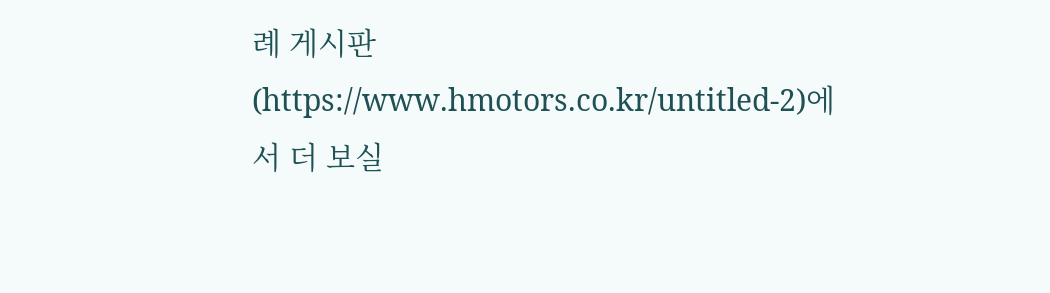례 게시판(https://www.hmotors.co.kr/untitled-2)에서 더 보실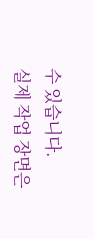수 있습니다.
실제 작업 장면은